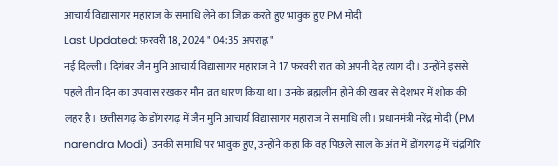आचार्य विद्यासागर महाराज के समाधि लेने का जिक्र करते हुए भावुक हुए PM मोदी
Last Updated: फ़रवरी 18, 2024 " 04:35 अपराह्न"
नई दिल्ली। दिगंबर जैन मुनि आचार्य विद्यासागर महाराज ने 17 फरवरी रात को अपनी देह त्याग दी। उन्होंने इससे पहले तीन दिन का उपवास रखकर मौन व्रत धारण किया था। उनके ब्रह्मलीन होने की खबर से देशभर में शोक की लहर है। छत्तीसगढ़ के डोंगरगढ़ में जैन मुनि आचार्य विद्यासागर महाराज ने समाधि ली। प्रधानमंत्री नरेंद्र मोदी (PM narendra Modi) उनकी समाधि पर भावुक हुए, उन्होंने कहा कि वह पिछले साल के अंत में डोंगरगढ़ में चंद्रगिरि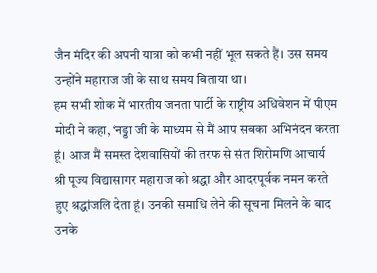जैन मंदिर की अपनी यात्रा को कभी नहीं भूल सकते हैं। उस समय उन्होंने महाराज जी के साथ समय बिताया था।
हम सभी शोक में भारतीय जनता पार्टी के राष्ट्रीय अधिवेशन में पीएम मोदी ने कहा, ‘नड्डा जी के माध्यम से मैं आप सबका अभिनंदन करता हूं। आज मैं समस्त देशवासियों की तरफ से संत शिरोमणि आचार्य श्री पूज्य विद्यासागर महाराज को श्रद्धा और आदरपूर्वक नमन करते हुए श्रद्धांजलि देता हूं। उनकी समाधि लेने की सूचना मिलने के बाद उनके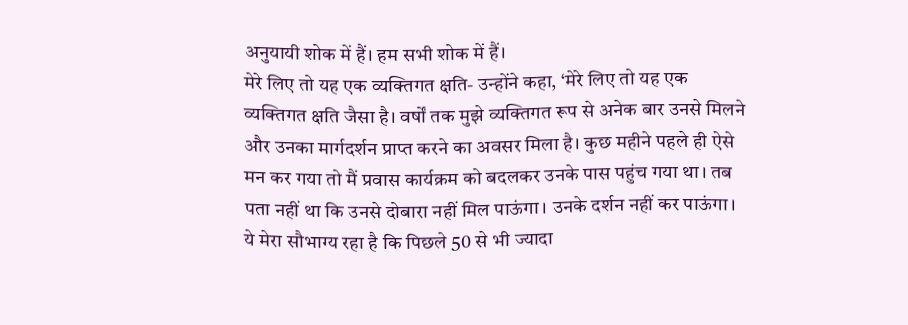अनुयायी शोक में हैं। हम सभी शोक में हैं।
मेरे लिए तो यह एक व्यक्तिगत क्षति- उन्होंने कहा, ‘मेरे लिए तो यह एक व्यक्तिगत क्षति जैसा है। वर्षों तक मुझे व्यक्तिगत रूप से अनेक बार उनसे मिलने और उनका मार्गदर्शन प्राप्त करने का अवसर मिला है। कुछ महीने पहले ही ऐसे मन कर गया तो मैं प्रवास कार्यक्रम को बदलकर उनके पास पहुंच गया था। तब पता नहीं था कि उनसे दोबारा नहीं मिल पाऊंगा। उनके दर्शन नहीं कर पाऊंगा। ये मेरा सौभाग्य रहा है कि पिछले 50 से भी ज्यादा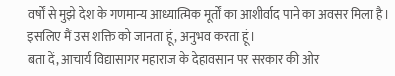वर्षों से मुझे देश के गणमान्य आध्यात्मिक मूर्तों का आशीर्वाद पाने का अवसर मिला है। इसलिए मैं उस शक्ति को जानता हूं, अनुभव करता हूं।
बता दें, आचार्य विद्यासागर महाराज के देहावसान पर सरकार की ओर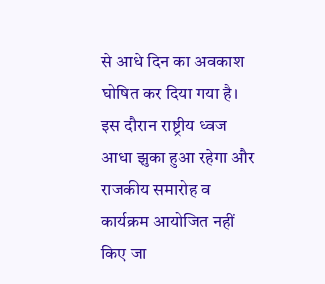से आधे दिन का अवकाश घोषित कर दिया गया है। इस दौरान राष्ट्रीय ध्वज आधा झुका हुआ रहेगा और राजकीय समारोह व कार्यक्रम आयोजित नहीं किए जा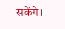सकेंगे।